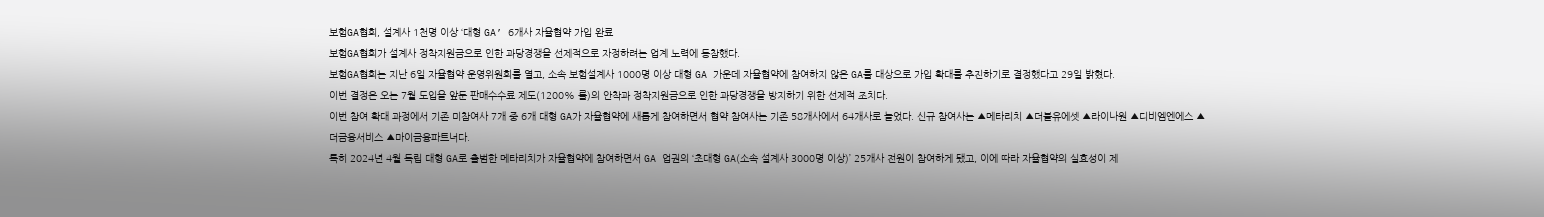보험GA협회, 설계사 1천명 이상 ‘대형 GA’ 6개사 자율협약 가입 완료
보험GA협회가 설계사 정착지원금으로 인한 과당경쟁을 선제적으로 자정하려는 업계 노력에 동참했다.
보험GA협회는 지난 6일 자율협약 운영위원회를 열고, 소속 보험설계사 1000명 이상 대형 GA 가운데 자율협약에 참여하지 않은 GA를 대상으로 가입 확대를 추진하기로 결정했다고 29일 밝혔다.
이번 결정은 오는 7월 도입을 앞둔 판매수수료 제도(1200% 룰)의 안착과 정착지원금으로 인한 과당경쟁을 방지하기 위한 선제적 조치다.
이번 참여 확대 과정에서 기존 미참여사 7개 중 6개 대형 GA가 자율협약에 새롭게 참여하면서 협약 참여사는 기존 58개사에서 64개사로 늘었다. 신규 참여사는 ▲메타리치 ▲더블유에셋 ▲라이나원 ▲디비엠엔에스 ▲더금융서비스 ▲마이금융파트너다.
특히 2024년 4월 독립 대형 GA로 출범한 메타리치가 자율협약에 참여하면서 GA 업권의 ‘초대형 GA(소속 설계사 3000명 이상)’ 25개사 전원이 참여하게 됐고, 이에 따라 자율협약의 실효성이 제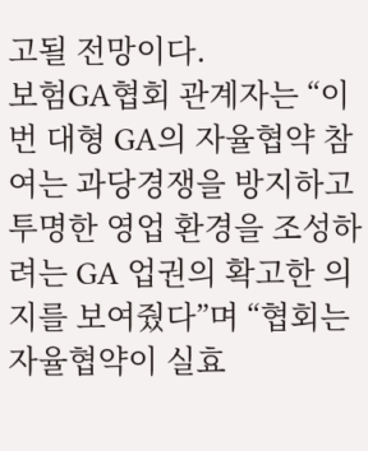고될 전망이다.
보험GA협회 관계자는 “이번 대형 GA의 자율협약 참여는 과당경쟁을 방지하고 투명한 영업 환경을 조성하려는 GA 업권의 확고한 의지를 보여줬다”며 “협회는 자율협약이 실효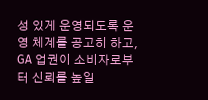성 있게 운영되도록 운영 체계를 공고히 하고, GA 업권이 소비자로부터 신뢰를 높일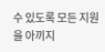수 있도록 모든 지원을 아끼지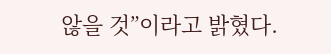않을 것”이라고 밝혔다.